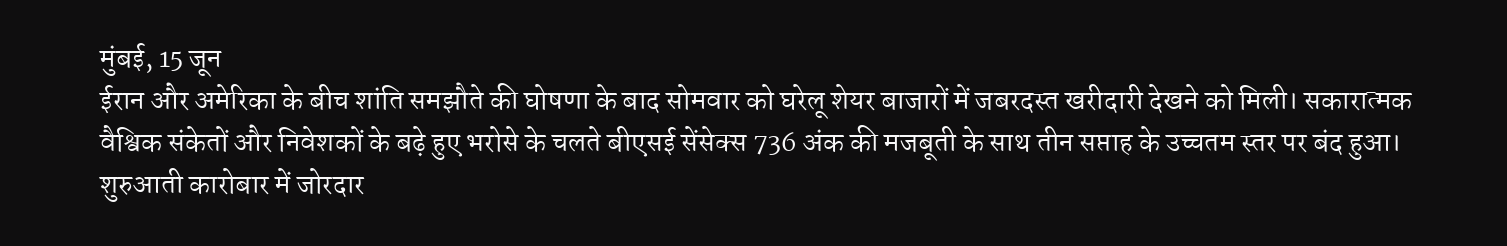मुंबई, 15 जून
ईरान और अमेरिका के बीच शांति समझौते की घोषणा के बाद सोमवार को घरेलू शेयर बाजारों में जबरदस्त खरीदारी देखने को मिली। सकारात्मक वैश्विक संकेतों और निवेशकों के बढ़े हुए भरोसे के चलते बीएसई सेंसेक्स 736 अंक की मजबूती के साथ तीन सप्ताह के उच्चतम स्तर पर बंद हुआ।
शुरुआती कारोबार में जोरदार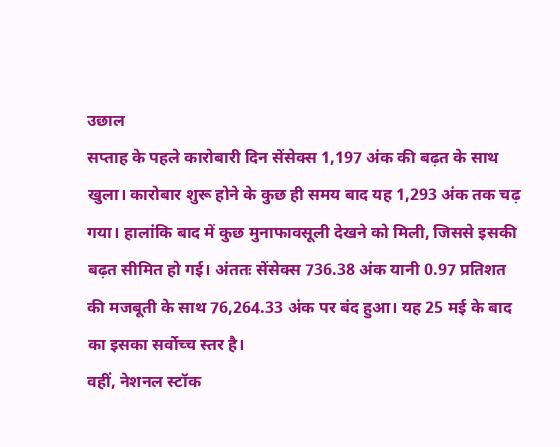उछाल
सप्ताह के पहले कारोबारी दिन सेंसेक्स 1,197 अंक की बढ़त के साथ खुला। कारोबार शुरू होने के कुछ ही समय बाद यह 1,293 अंक तक चढ़ गया। हालांकि बाद में कुछ मुनाफावसूली देखने को मिली, जिससे इसकी बढ़त सीमित हो गई। अंततः सेंसेक्स 736.38 अंक यानी 0.97 प्रतिशत की मजबूती के साथ 76,264.33 अंक पर बंद हुआ। यह 25 मई के बाद का इसका सर्वोच्च स्तर है।
वहीं, नेशनल स्टॉक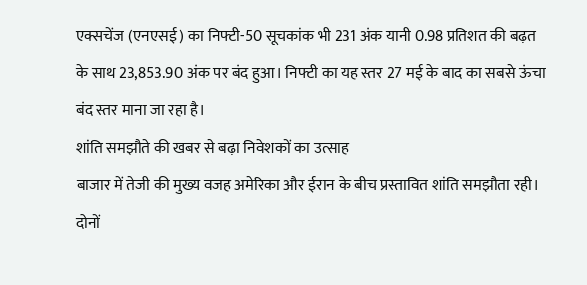एक्सचेंज (एनएसई) का निफ्टी-50 सूचकांक भी 231 अंक यानी 0.98 प्रतिशत की बढ़त के साथ 23,853.90 अंक पर बंद हुआ। निफ्टी का यह स्तर 27 मई के बाद का सबसे ऊंचा बंद स्तर माना जा रहा है।
शांति समझौते की खबर से बढ़ा निवेशकों का उत्साह
बाजार में तेजी की मुख्य वजह अमेरिका और ईरान के बीच प्रस्तावित शांति समझौता रही। दोनों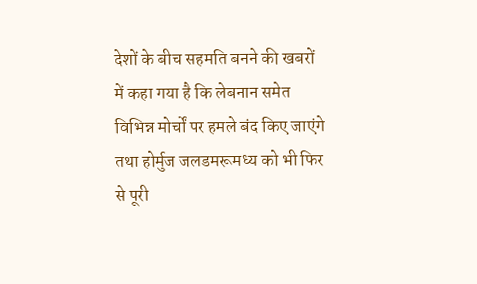देशों के बीच सहमति बनने की खबरों में कहा गया है कि लेबनान समेत विभिन्न मोर्चों पर हमले बंद किए जाएंगे तथा होर्मुज जलडमरूमध्य को भी फिर से पूरी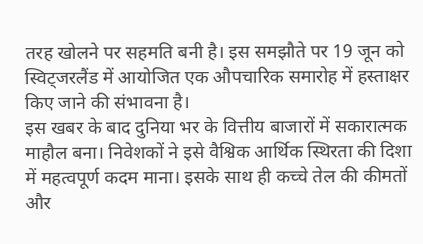तरह खोलने पर सहमति बनी है। इस समझौते पर 19 जून को स्विट्जरलैंड में आयोजित एक औपचारिक समारोह में हस्ताक्षर किए जाने की संभावना है।
इस खबर के बाद दुनिया भर के वित्तीय बाजारों में सकारात्मक माहौल बना। निवेशकों ने इसे वैश्विक आर्थिक स्थिरता की दिशा में महत्वपूर्ण कदम माना। इसके साथ ही कच्चे तेल की कीमतों और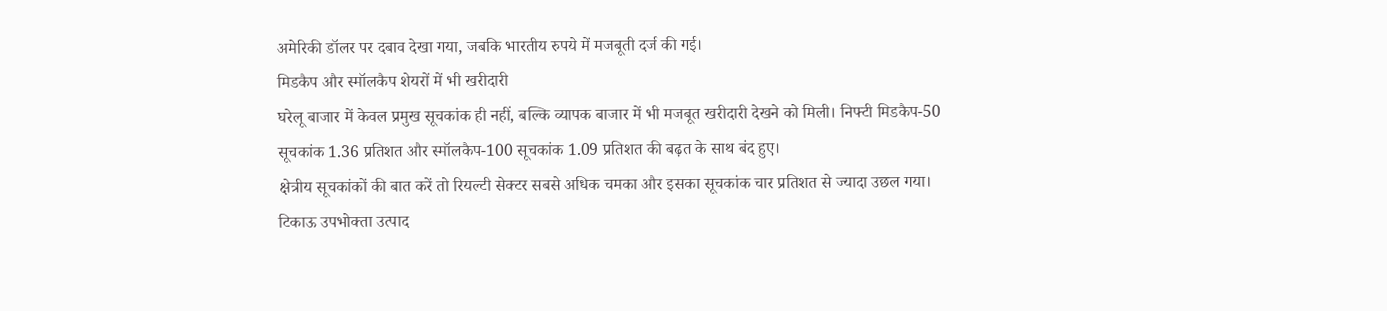अमेरिकी डॉलर पर दबाव देखा गया, जबकि भारतीय रुपये में मजबूती दर्ज की गई।
मिडकैप और स्मॉलकैप शेयरों में भी खरीदारी
घरेलू बाजार में केवल प्रमुख सूचकांक ही नहीं, बल्कि व्यापक बाजार में भी मजबूत खरीदारी देखने को मिली। निफ्टी मिडकैप-50 सूचकांक 1.36 प्रतिशत और स्मॉलकैप-100 सूचकांक 1.09 प्रतिशत की बढ़त के साथ बंद हुए।
क्षेत्रीय सूचकांकों की बात करें तो रियल्टी सेक्टर सबसे अधिक चमका और इसका सूचकांक चार प्रतिशत से ज्यादा उछल गया। टिकाऊ उपभोक्ता उत्पाद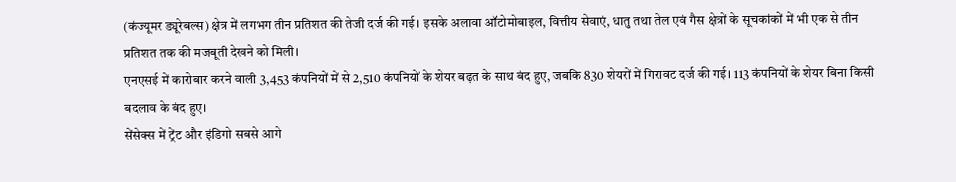(कंज्यूमर ड्यूरेबल्स) क्षेत्र में लगभग तीन प्रतिशत की तेजी दर्ज की गई। इसके अलावा ऑटोमोबाइल, वित्तीय सेवाएं, धातु तथा तेल एवं गैस क्षेत्रों के सूचकांकों में भी एक से तीन प्रतिशत तक की मजबूती देखने को मिली।
एनएसई में कारोबार करने वाली 3,453 कंपनियों में से 2,510 कंपनियों के शेयर बढ़त के साथ बंद हुए, जबकि 830 शेयरों में गिरावट दर्ज की गई। 113 कंपनियों के शेयर बिना किसी बदलाव के बंद हुए।
सेंसेक्स में ट्रेंट और इंडिगो सबसे आगे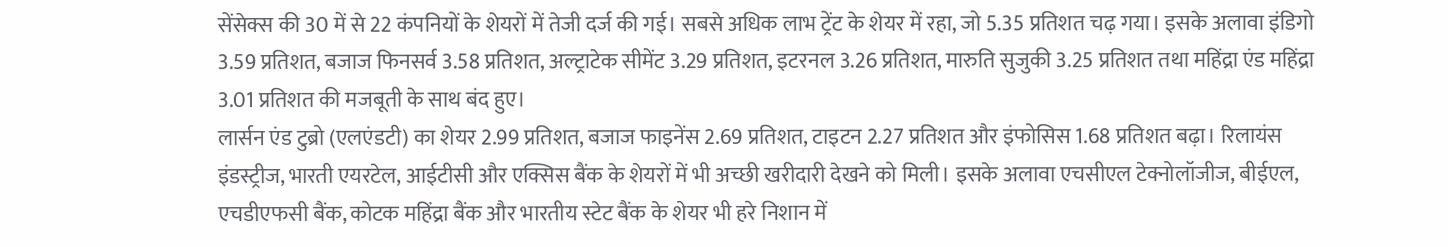सेंसेक्स की 30 में से 22 कंपनियों के शेयरों में तेजी दर्ज की गई। सबसे अधिक लाभ ट्रेंट के शेयर में रहा, जो 5.35 प्रतिशत चढ़ गया। इसके अलावा इंडिगो 3.59 प्रतिशत, बजाज फिनसर्व 3.58 प्रतिशत, अल्ट्राटेक सीमेंट 3.29 प्रतिशत, इटरनल 3.26 प्रतिशत, मारुति सुजुकी 3.25 प्रतिशत तथा महिंद्रा एंड महिंद्रा 3.01 प्रतिशत की मजबूती के साथ बंद हुए।
लार्सन एंड टुब्रो (एलएंडटी) का शेयर 2.99 प्रतिशत, बजाज फाइनेंस 2.69 प्रतिशत, टाइटन 2.27 प्रतिशत और इंफोसिस 1.68 प्रतिशत बढ़ा। रिलायंस इंडस्ट्रीज, भारती एयरटेल, आईटीसी और एक्सिस बैंक के शेयरों में भी अच्छी खरीदारी देखने को मिली। इसके अलावा एचसीएल टेक्नोलॉजीज, बीईएल, एचडीएफसी बैंक, कोटक महिंद्रा बैंक और भारतीय स्टेट बैंक के शेयर भी हरे निशान में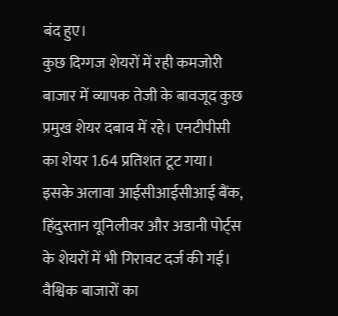बंद हुए।
कुछ दिग्गज शेयरों में रही कमजोरी
बाजार में व्यापक तेजी के बावजूद कुछ प्रमुख शेयर दबाव में रहे। एनटीपीसी का शेयर 1.64 प्रतिशत टूट गया। इसके अलावा आईसीआईसीआई बैंक, हिंदुस्तान यूनिलीवर और अडानी पोर्ट्स के शेयरों में भी गिरावट दर्ज की गई।
वैश्विक बाजारों का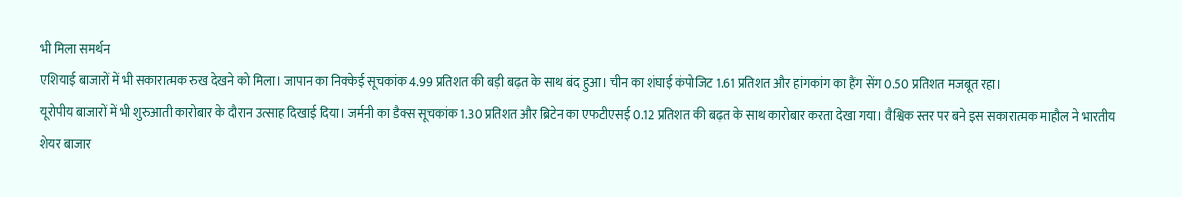भी मिला समर्थन
एशियाई बाजारों में भी सकारात्मक रुख देखने को मिला। जापान का निक्केई सूचकांक 4.99 प्रतिशत की बड़ी बढ़त के साथ बंद हुआ। चीन का शंघाई कंपोजिट 1.61 प्रतिशत और हांगकांग का हैंग सेंग 0.50 प्रतिशत मजबूत रहा।
यूरोपीय बाजारों में भी शुरुआती कारोबार के दौरान उत्साह दिखाई दिया। जर्मनी का डैक्स सूचकांक 1.30 प्रतिशत और ब्रिटेन का एफटीएसई 0.12 प्रतिशत की बढ़त के साथ कारोबार करता देखा गया। वैश्विक स्तर पर बने इस सकारात्मक माहौल ने भारतीय शेयर बाजार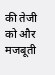की तेजी को और मजबूती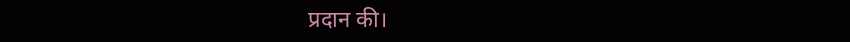प्रदान की।